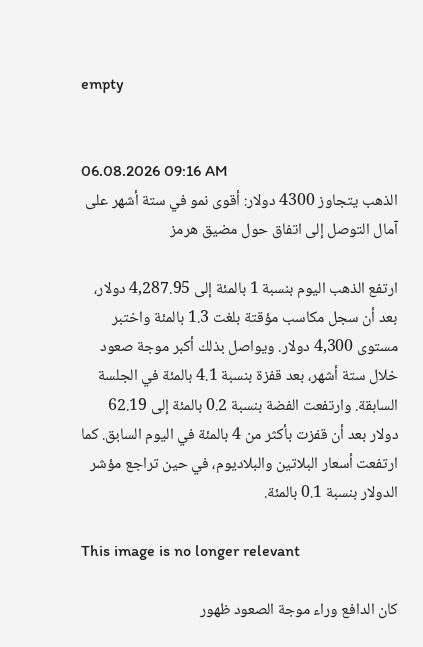empty


06.08.2026 09:16 AM
الذهب يتجاوز 4300 دولار: أقوى نمو في ستة أشهر على آمال التوصل إلى اتفاق حول مضيق هرمز

ارتفع الذهب اليوم بنسبة 1 بالمئة إلى 4,287.95 دولار، بعد أن سجل مكاسب مؤقتة بلغت 1.3 بالمئة واختبر مستوى 4,300 دولار. ويواصل بذلك أكبر موجة صعود خلال ستة أشهر، بعد قفزة بنسبة 4.1 بالمئة في الجلسة السابقة. وارتفعت الفضة بنسبة 0.2 بالمئة إلى 62.19 دولار بعد أن قفزت بأكثر من 4 بالمئة في اليوم السابق. كما ارتفعت أسعار البلاتين والبلاديوم، في حين تراجع مؤشر الدولار بنسبة 0.1 بالمئة.

This image is no longer relevant

كان الدافع وراء موجة الصعود ظهور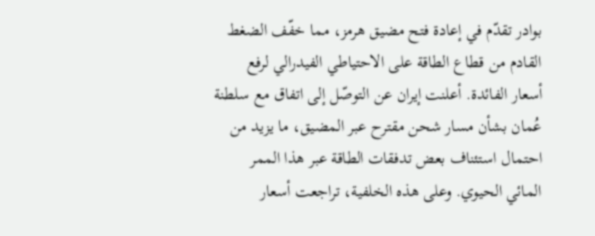بوادر تقدّم في إعادة فتح مضيق هرمز، مما خفّف الضغط القادم من قطاع الطاقة على الاحتياطي الفيدرالي لرفع أسعار الفائدة. أعلنت إيران عن التوصّل إلى اتفاق مع سلطنة عُمان بشأن مسار شحن مقترح عبر المضيق، ما يزيد من احتمال استئناف بعض تدفقات الطاقة عبر هذا الممر المائي الحيوي. وعلى هذه الخلفية، تراجعت أسعار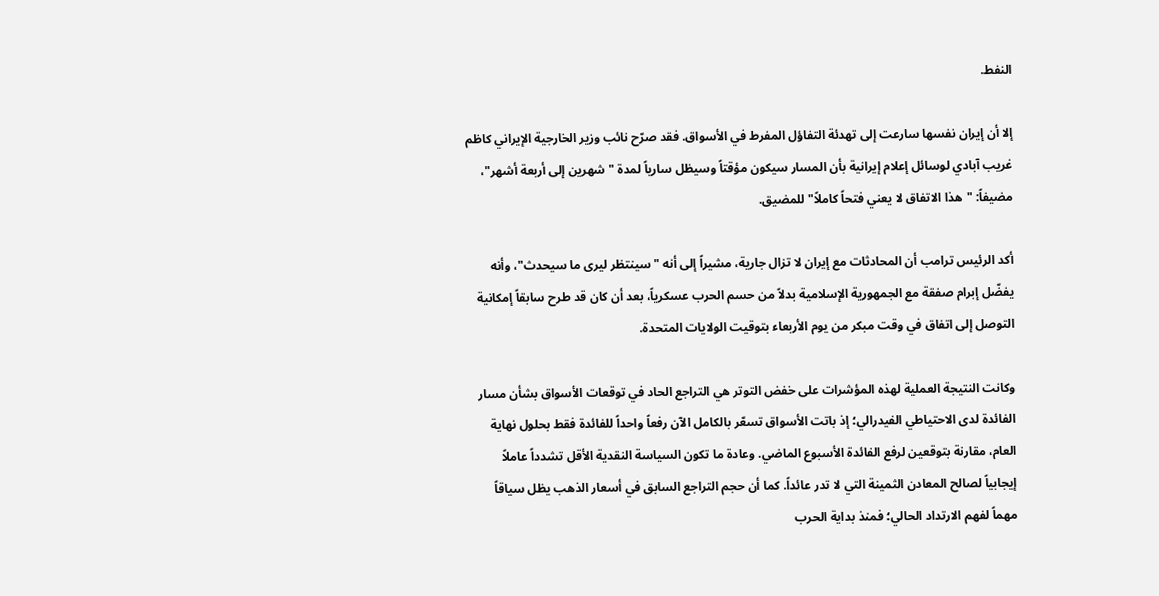النفط.

إلا أن إيران نفسها سارعت إلى تهدئة التفاؤل المفرط في الأسواق. فقد صرّح نائب وزير الخارجية الإيراني كاظم غريب آبادي لوسائل إعلام إيرانية بأن المسار سيكون مؤقتاً وسيظل سارياً لمدة "شهرين إلى أربعة أشهر"، مضيفاً: "هذا الاتفاق لا يعني فتحاً كاملاً" للمضيق.

أكد الرئيس ترامب أن المحادثات مع إيران لا تزال جارية، مشيراً إلى أنه "سينتظر ليرى ما سيحدث"، وأنه يفضّل إبرام صفقة مع الجمهورية الإسلامية بدلاً من حسم الحرب عسكرياً، بعد أن كان قد طرح سابقاً إمكانية التوصل إلى اتفاق في وقت مبكر من يوم الأربعاء بتوقيت الولايات المتحدة.

وكانت النتيجة العملية لهذه المؤشرات على خفض التوتر هي التراجع الحاد في توقعات الأسواق بشأن مسار الفائدة لدى الاحتياطي الفيدرالي؛ إذ باتت الأسواق تسعّر بالكامل الآن رفعاً واحداً للفائدة فقط بحلول نهاية العام، مقارنة بتوقعين لرفع الفائدة الأسبوع الماضي. وعادة ما تكون السياسة النقدية الأقل تشدداً عاملاً إيجابياً لصالح المعادن الثمينة التي لا تدر عائداً. كما أن حجم التراجع السابق في أسعار الذهب يظل سياقاً مهماً لفهم الارتداد الحالي؛ فمنذ بداية الحرب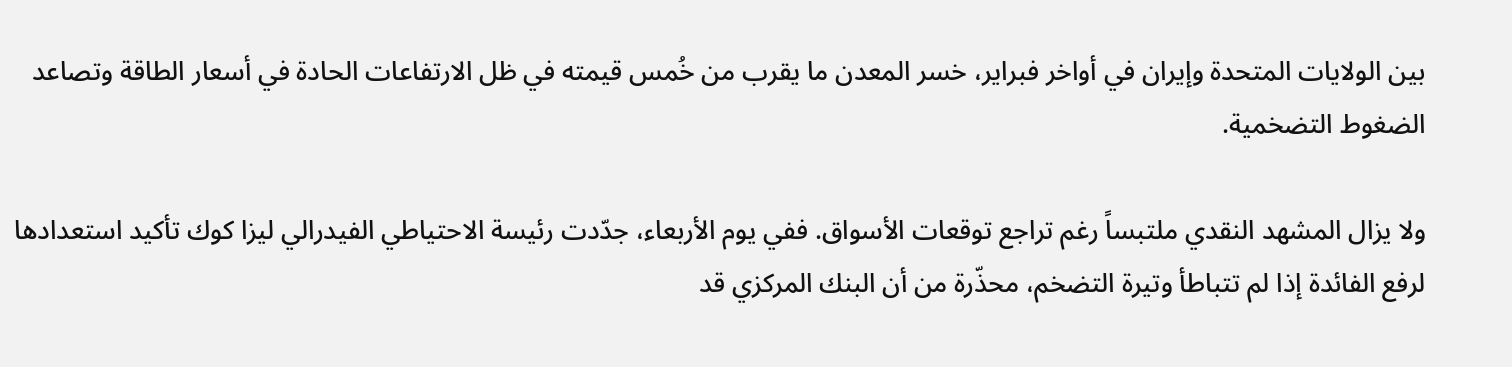بين الولايات المتحدة وإيران في أواخر فبراير، خسر المعدن ما يقرب من خُمس قيمته في ظل الارتفاعات الحادة في أسعار الطاقة وتصاعد الضغوط التضخمية.

ولا يزال المشهد النقدي ملتبساً رغم تراجع توقعات الأسواق. ففي يوم الأربعاء، جدّدت رئيسة الاحتياطي الفيدرالي ليزا كوك تأكيد استعدادها لرفع الفائدة إذا لم تتباطأ وتيرة التضخم، محذّرة من أن البنك المركزي قد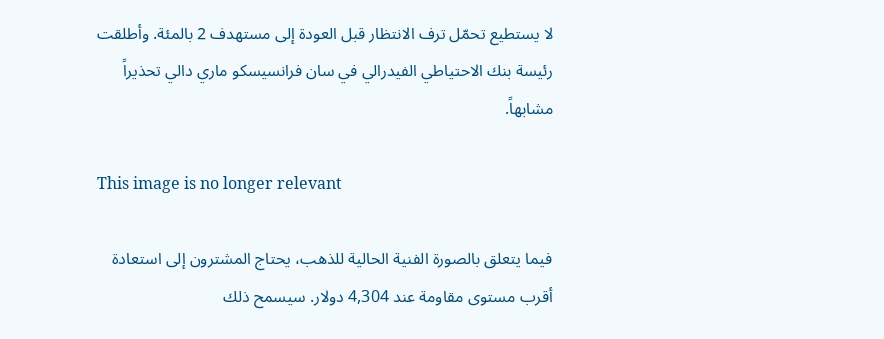لا يستطيع تحمّل ترف الانتظار قبل العودة إلى مستهدف 2 بالمئة. وأطلقت رئيسة بنك الاحتياطي الفيدرالي في سان فرانسيسكو ماري دالي تحذيراً مشابهاً.

This image is no longer relevant

فيما يتعلق بالصورة الفنية الحالية للذهب، يحتاج المشترون إلى استعادة أقرب مستوى مقاومة عند 4,304 دولار. سيسمح ذلك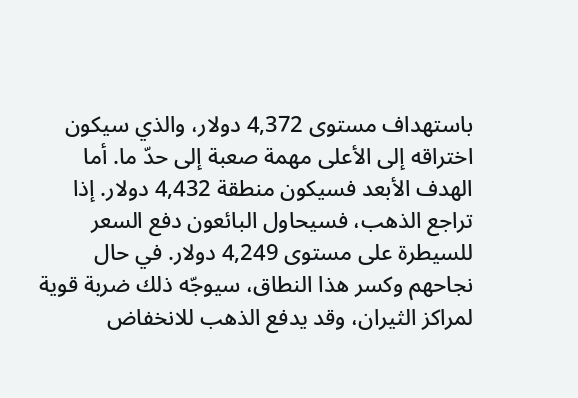باستهداف مستوى 4,372 دولار، والذي سيكون اختراقه إلى الأعلى مهمة صعبة إلى حدّ ما. أما الهدف الأبعد فسيكون منطقة 4,432 دولار. إذا تراجع الذهب، فسيحاول البائعون دفع السعر للسيطرة على مستوى 4,249 دولار. في حال نجاحهم وكسر هذا النطاق، سيوجّه ذلك ضربة قوية لمراكز الثيران، وقد يدفع الذهب للانخفاض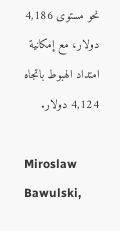نحو مستوى 4,186 دولار، مع إمكانية امتداد الهبوط باتجاه 4,124 دولار.

Miroslaw Bawulski,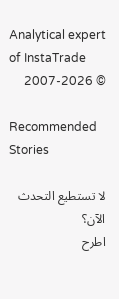Analytical expert of InstaTrade
© 2007-2026

Recommended Stories

لا تستطيع التحدث الآن؟
اطرح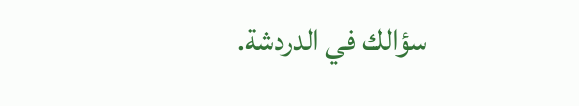سؤالك في الدردشة.